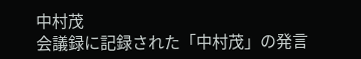中村茂
会議録に記録された「中村茂」の発言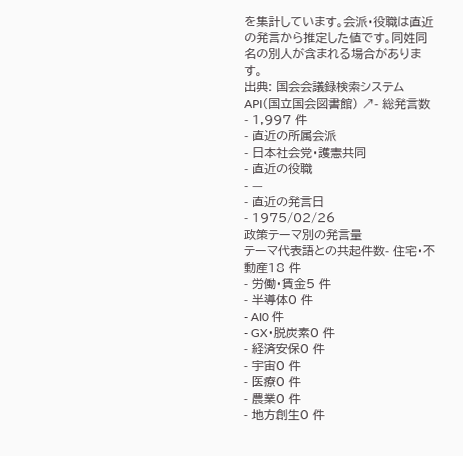を集計しています。会派・役職は直近の発言から推定した値です。同姓同名の別人が含まれる場合があります。
出典: 国会会議録検索システム API(国立国会図書館) ↗- 総発言数
- 1,997 件
- 直近の所属会派
- 日本社会党・護憲共同
- 直近の役職
- —
- 直近の発言日
- 1975/02/26
政策テーマ別の発言量
テーマ代表語との共起件数- 住宅・不動産18 件
- 労働・賃金5 件
- 半導体0 件
- AI0 件
- GX・脱炭素0 件
- 経済安保0 件
- 宇宙0 件
- 医療0 件
- 農業0 件
- 地方創生0 件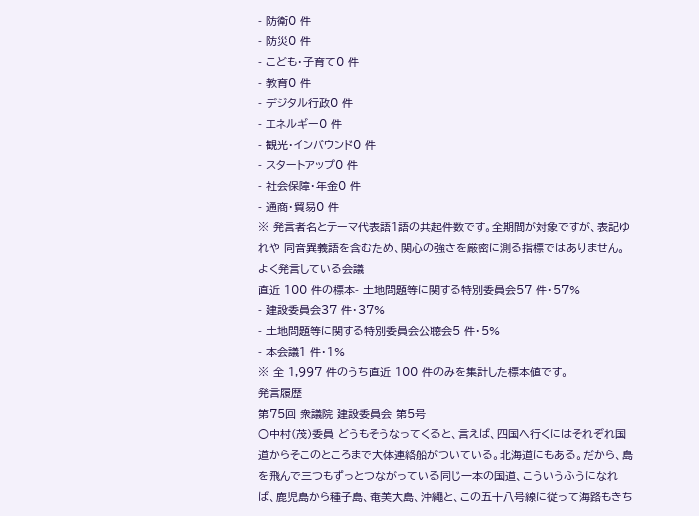- 防衛0 件
- 防災0 件
- こども・子育て0 件
- 教育0 件
- デジタル行政0 件
- エネルギー0 件
- 観光・インバウンド0 件
- スタートアップ0 件
- 社会保障・年金0 件
- 通商・貿易0 件
※ 発言者名とテーマ代表語1語の共起件数です。全期間が対象ですが、表記ゆれや 同音異義語を含むため、関心の強さを厳密に測る指標ではありません。
よく発言している会議
直近 100 件の標本- 土地問題等に関する特別委員会57 件・57%
- 建設委員会37 件・37%
- 土地問題等に関する特別委員会公聴会5 件・5%
- 本会議1 件・1%
※ 全 1,997 件のうち直近 100 件のみを集計した標本値です。
発言履歴
第75回 衆議院 建設委員会 第5号
○中村(茂)委員 どうもそうなってくると、言えば、四国へ行くにはそれぞれ国道からそこのところまで大体連絡船がついている。北海道にもある。だから、島を飛んで三つもずっとつながっている同じ一本の国道、こういうふうになれば、鹿児島から種子島、奄美大島、沖繩と、この五十八号線に従って海路もきち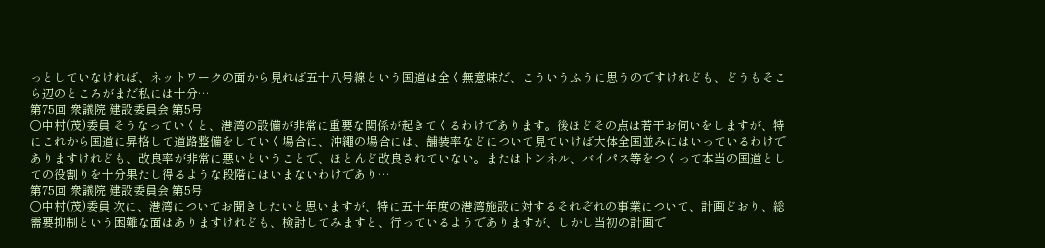っとしていなければ、ネットワークの面から見れば五十八号線という国道は全く無意味だ、こういうふうに思うのですけれども、どうもそこら辺のところがまだ私には十分…
第75回 衆議院 建設委員会 第5号
○中村(茂)委員 そうなっていくと、港湾の設備が非常に重要な関係が起きてくるわけであります。後ほどその点は若干お伺いをしますが、特にこれから国道に昇格して道路整備をしていく場合に、沖繩の場合には、舗装率などについて見ていけば大体全国並みにはいっているわけでありますけれども、改良率が非常に悪いということで、ほとんど改良されていない。またはトンネル、バイパス等をつくって本当の国道としての役割りを十分果たし得るような段階にはいまないわけであり…
第75回 衆議院 建設委員会 第5号
○中村(茂)委員 次に、港湾についてお聞きしたいと思いますが、特に五十年度の港湾施設に対するそれぞれの事業について、計画どおり、総需要抑制という困難な面はありますけれども、検討してみますと、行っているようでありますが、しかし当初の計画で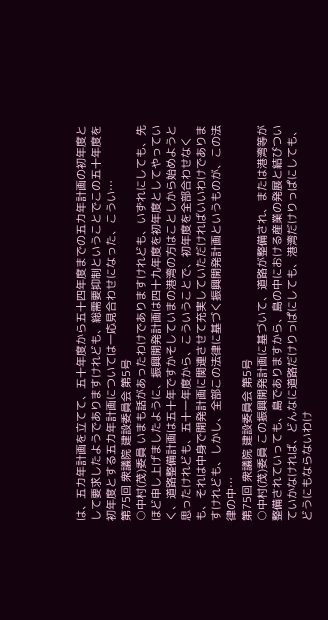は、五カ年計画を立てて、五十年度から五十四年度までの五カ年計画の初年度として要求したようでありますけれども、総需要抑制ということでこの五十年度を初年度とする五カ年計画については一応見合わせになった、こうい…
第75回 衆議院 建設委員会 第5号
○中村(茂)委員 いまも話があったわけでありますけれども、いずれにしても、先ほど申し上げましたように、振興開発計画は四十九年度を初年度としてやっていく、道路整備計画は五十年ですかそしていまの港湾の方はことしから始めようと思ったけれども、五十一年度から、こういうことで、初年度を全部合わせなくも、それは中身で開発計画に関連させて充実していただければいいわけでありますけれども、しかし、全部この法律に基づく振興開発計画というものが、この法律の中…
第75回 衆議院 建設委員会 第5号
○中村(茂)委員 この振興開発計画に基づいて、道路が整備され、または港湾等が整備されていっても、島でありますから、島の中における産業の発展と結びついていかなければ、どんなに道路だけりっぱにしても、港湾だけりっぱにしても、どうにもならないわけ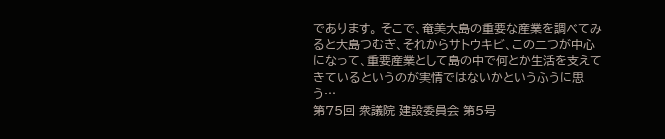であります。 そこで、奄美大島の重要な産業を調べてみると大島つむぎ、それからサトウキビ、この二つが中心になって、重要産業として島の中で何とか生活を支えてきているというのが実情ではないかというふうに思う…
第75回 衆議院 建設委員会 第5号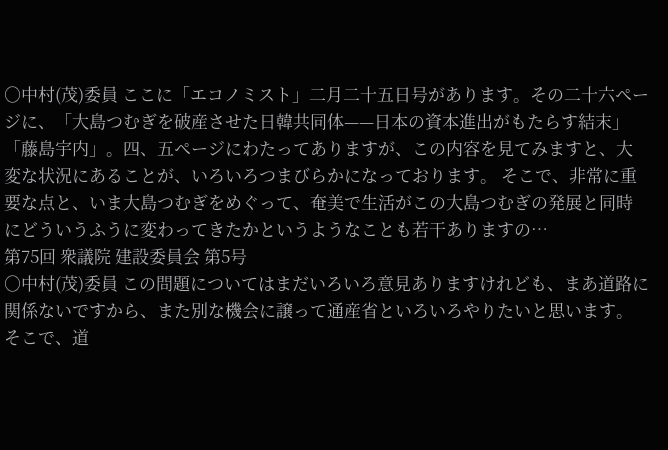○中村(茂)委員 ここに「エコノミスト」二月二十五日号があります。その二十六ページに、「大島つむぎを破産させた日韓共同体——日本の資本進出がもたらす結末」「藤島宇内」。四、五ページにわたってありますが、この内容を見てみますと、大変な状況にあることが、いろいろつまびらかになっております。 そこで、非常に重要な点と、いま大島つむぎをめぐって、奄美で生活がこの大島つむぎの発展と同時にどういうふうに変わってきたかというようなことも若干ありますの…
第75回 衆議院 建設委員会 第5号
○中村(茂)委員 この問題についてはまだいろいろ意見ありますけれども、まあ道路に関係ないですから、また別な機会に譲って通産省といろいろやりたいと思います。 そこで、道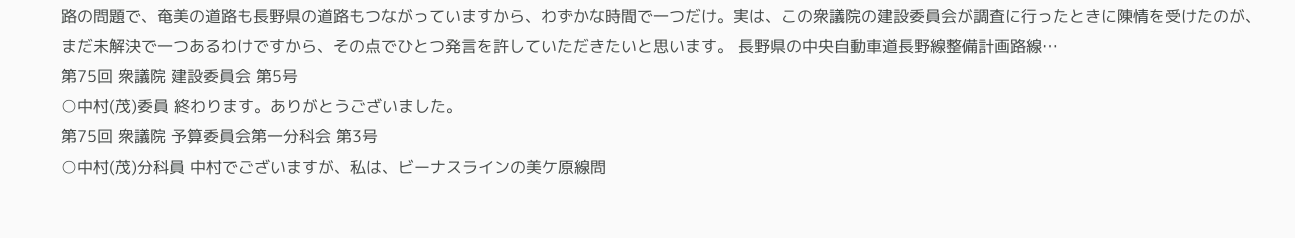路の問題で、奄美の道路も長野県の道路もつながっていますから、わずかな時間で一つだけ。実は、この衆議院の建設委員会が調査に行ったときに陳情を受けたのが、まだ未解決で一つあるわけですから、その点でひとつ発言を許していただきたいと思います。 長野県の中央自動車道長野線整備計画路線…
第75回 衆議院 建設委員会 第5号
○中村(茂)委員 終わります。ありがとうございました。
第75回 衆議院 予算委員会第一分科会 第3号
○中村(茂)分科員 中村でございますが、私は、ビーナスラインの美ケ原線問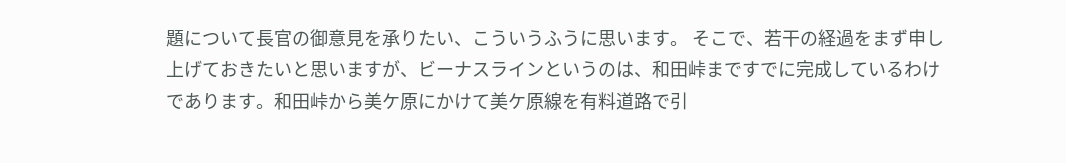題について長官の御意見を承りたい、こういうふうに思います。 そこで、若干の経過をまず申し上げておきたいと思いますが、ビーナスラインというのは、和田峠まですでに完成しているわけであります。和田峠から美ケ原にかけて美ケ原線を有料道路で引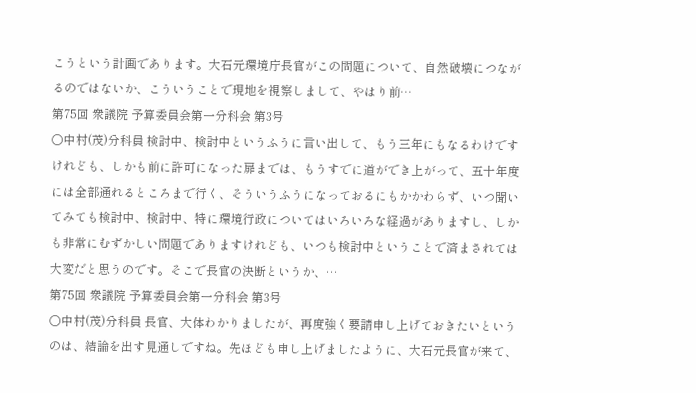こうという計画であります。大石元環境庁長官がこの問題について、自然破壊につながるのではないか、こういうことで現地を視察しまして、やはり前…
第75回 衆議院 予算委員会第一分科会 第3号
○中村(茂)分科員 検討中、検討中というふうに言い出して、もう三年にもなるわけですけれども、しかも前に許可になった扉までは、もうすでに道ができ上がって、五十年度には全部通れるところまで行く、そういうふうになっておるにもかかわらず、いつ聞いてみても検討中、検討中、特に環境行政についてはいろいろな経過がありますし、しかも非常にむずかしい問題でありますけれども、いつも検討中ということで済まされては大変だと思うのです。そこで長官の決断というか、…
第75回 衆議院 予算委員会第一分科会 第3号
○中村(茂)分科員 長官、大体わかりましたが、再度強く要請申し上げておきたいというのは、結論を出す見通しですね。先ほども申し上げましたように、大石元長官が来て、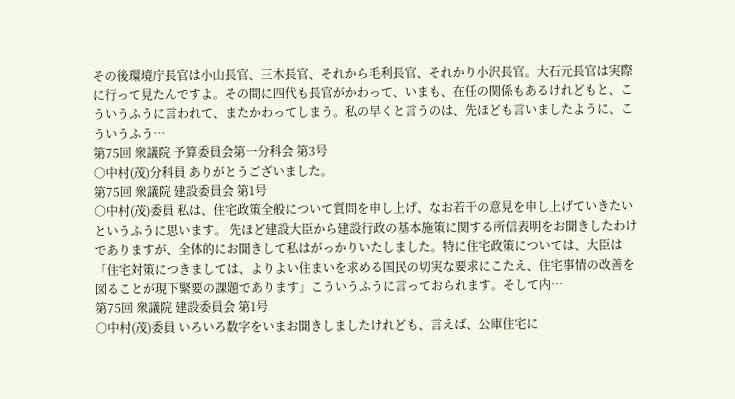その後環境庁長官は小山長官、三木長官、それから毛利長官、それかり小沢長官。大石元長官は実際に行って見たんですよ。その間に四代も長官がかわって、いまも、在任の関係もあるけれどもと、こういうふうに言われて、またかわってしまう。私の早くと言うのは、先ほども言いましたように、こういうふう…
第75回 衆議院 予算委員会第一分科会 第3号
○中村(茂)分科員 ありがとうございました。
第75回 衆議院 建設委員会 第1号
○中村(茂)委員 私は、住宅政策全般について質問を申し上げ、なお若干の意見を申し上げていきたいというふうに思います。 先ほど建設大臣から建設行政の基本施策に関する所信表明をお聞きしたわけでありますが、全体的にお聞きして私はがっかりいたしました。特に住宅政策については、大臣は「住宅対策につきましては、よりよい住まいを求める国民の切実な要求にこたえ、住宅事情の改善を図ることが現下緊要の課題であります」こういうふうに言っておられます。そして内…
第75回 衆議院 建設委員会 第1号
○中村(茂)委員 いろいろ数字をいまお聞きしましたけれども、言えば、公庫住宅に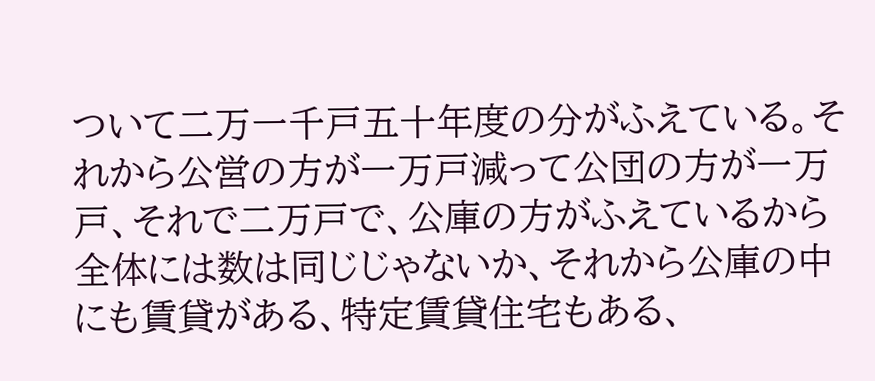ついて二万一千戸五十年度の分がふえている。それから公営の方が一万戸減って公団の方が一万戸、それで二万戸で、公庫の方がふえているから全体には数は同じじゃないか、それから公庫の中にも賃貸がある、特定賃貸住宅もある、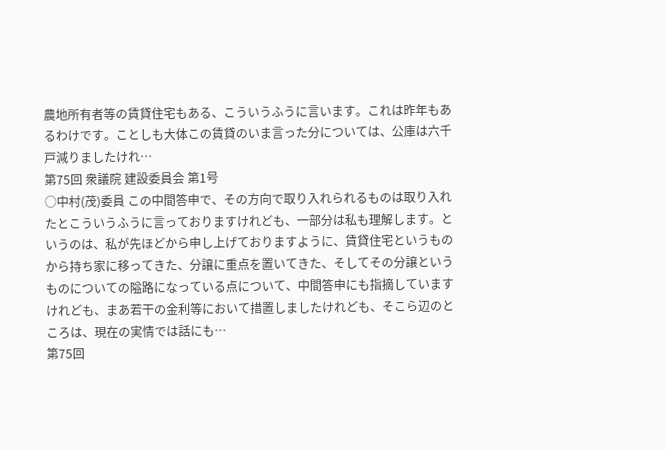農地所有者等の賃貸住宅もある、こういうふうに言います。これは昨年もあるわけです。ことしも大体この賃貸のいま言った分については、公庫は六千戸減りましたけれ…
第75回 衆議院 建設委員会 第1号
○中村(茂)委員 この中間答申で、その方向で取り入れられるものは取り入れたとこういうふうに言っておりますけれども、一部分は私も理解します。というのは、私が先ほどから申し上げておりますように、賃貸住宅というものから持ち家に移ってきた、分譲に重点を置いてきた、そしてその分譲というものについての隘路になっている点について、中間答申にも指摘していますけれども、まあ若干の金利等において措置しましたけれども、そこら辺のところは、現在の実情では話にも…
第75回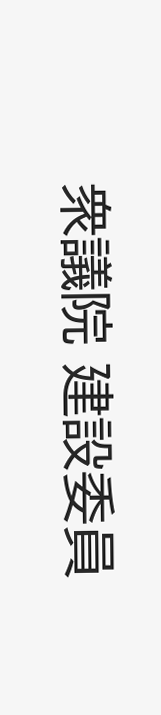衆議院 建設委員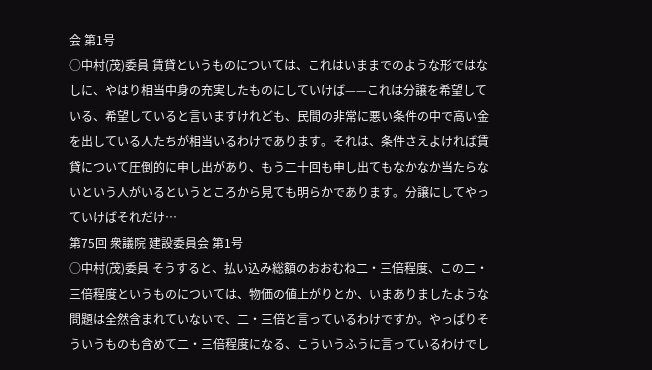会 第1号
○中村(茂)委員 賃貸というものについては、これはいままでのような形ではなしに、やはり相当中身の充実したものにしていけば——これは分譲を希望している、希望していると言いますけれども、民間の非常に悪い条件の中で高い金を出している人たちが相当いるわけであります。それは、条件さえよければ賃貸について圧倒的に申し出があり、もう二十回も申し出てもなかなか当たらないという人がいるというところから見ても明らかであります。分譲にしてやっていけばそれだけ…
第75回 衆議院 建設委員会 第1号
○中村(茂)委員 そうすると、払い込み総額のおおむね二・三倍程度、この二・三倍程度というものについては、物価の値上がりとか、いまありましたような問題は全然含まれていないで、二・三倍と言っているわけですか。やっぱりそういうものも含めて二・三倍程度になる、こういうふうに言っているわけでし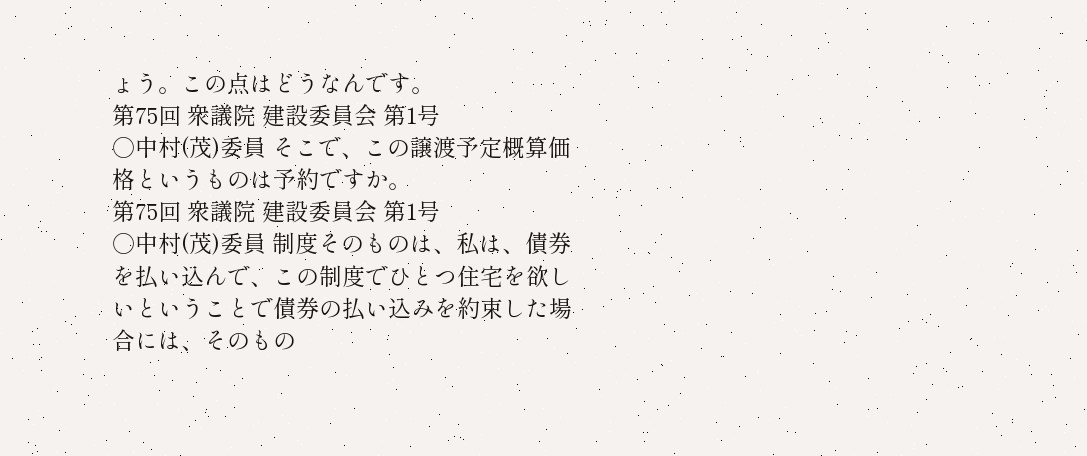ょう。この点はどうなんです。
第75回 衆議院 建設委員会 第1号
○中村(茂)委員 そこで、この譲渡予定概算価格というものは予約ですか。
第75回 衆議院 建設委員会 第1号
○中村(茂)委員 制度そのものは、私は、債券を払い込んで、この制度でひとつ住宅を欲しいということで債券の払い込みを約束した場合には、そのもの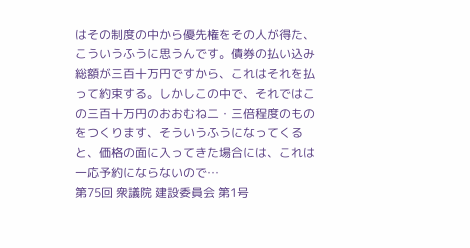はその制度の中から優先権をその人が得た、こういうふうに思うんです。債券の払い込み総額が三百十万円ですから、これはそれを払って約束する。しかしこの中で、それではこの三百十万円のおおむね二・三倍程度のものをつくります、そういうふうになってくると、価格の面に入ってきた場合には、これは一応予約にならないので…
第75回 衆議院 建設委員会 第1号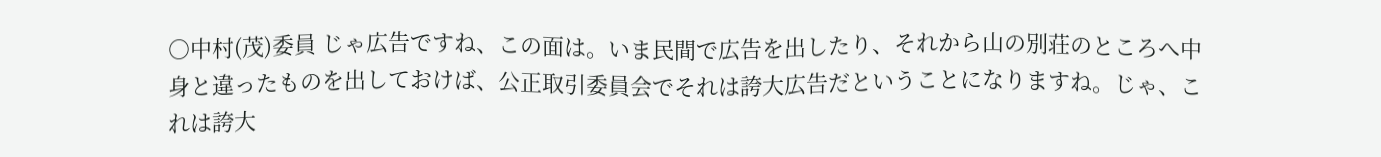○中村(茂)委員 じゃ広告ですね、この面は。いま民間で広告を出したり、それから山の別荘のところへ中身と違ったものを出しておけば、公正取引委員会でそれは誇大広告だということになりますね。じゃ、これは誇大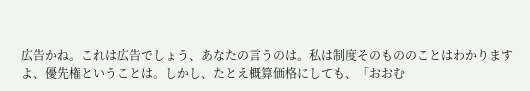広告かね。これは広告でしょう、あなたの言うのは。私は制度そのもののことはわかりますよ、優先権ということは。しかし、たとえ概算価格にしても、「おおむ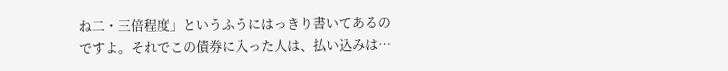ね二・三倍程度」というふうにはっきり書いてあるのですよ。それでこの債券に入った人は、払い込みは…